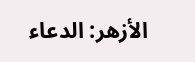الأزهر: الدعاء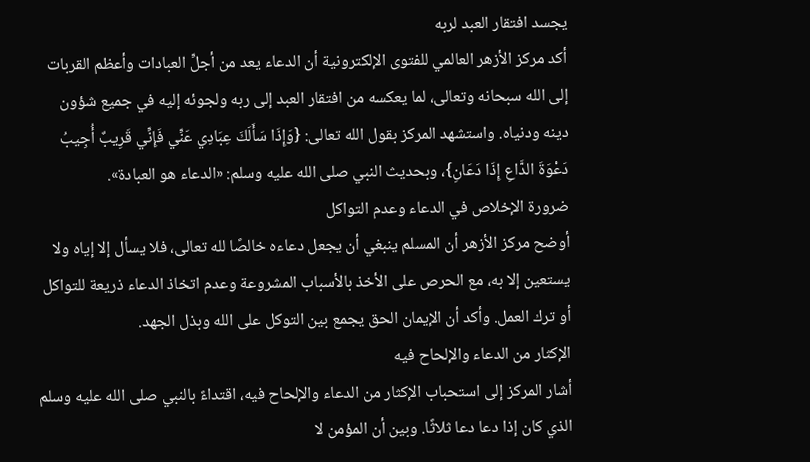يجسد افتقار العبد لربه
أكد مركز الأزهر العالمي للفتوى الإلكترونية أن الدعاء يعد من أجلِّ العبادات وأعظم القربات إلى الله سبحانه وتعالى، لما يعكسه من افتقار العبد إلى ربه ولجوئه إليه في جميع شؤون دينه ودنياه. واستشهد المركز بقول الله تعالى: {وَإِذَا سَأَلَكَ عِبَادِي عَنِّي فَإِنِّي قَرِيبٌ أُجِيبُ دَعْوَةَ الدَّاعِ إِذَا دَعَانِ}، وبحديث النبي صلى الله عليه وسلم: «الدعاء هو العبادة».
ضرورة الإخلاص في الدعاء وعدم التواكل
أوضح مركز الأزهر أن المسلم ينبغي أن يجعل دعاءه خالصًا لله تعالى، فلا يسأل إلا إياه ولا يستعين إلا به، مع الحرص على الأخذ بالأسباب المشروعة وعدم اتخاذ الدعاء ذريعة للتواكل أو ترك العمل. وأكد أن الإيمان الحق يجمع بين التوكل على الله وبذل الجهد.
الإكثار من الدعاء والإلحاح فيه
أشار المركز إلى استحباب الإكثار من الدعاء والإلحاح فيه، اقتداءً بالنبي صلى الله عليه وسلم الذي كان إذا دعا دعا ثلاثًا. وبين أن المؤمن لا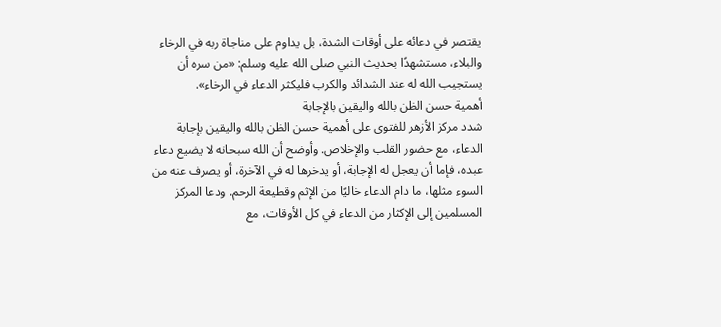يقتصر في دعائه على أوقات الشدة، بل يداوم على مناجاة ربه في الرخاء والبلاء، مستشهدًا بحديث النبي صلى الله عليه وسلم: «من سره أن يستجيب الله له عند الشدائد والكرب فليكثر الدعاء في الرخاء».
أهمية حسن الظن بالله واليقين بالإجابة
شدد مركز الأزهر للفتوى على أهمية حسن الظن بالله واليقين بإجابة الدعاء، مع حضور القلب والإخلاص. وأوضح أن الله سبحانه لا يضيع دعاء عبده، فإما أن يعجل له الإجابة، أو يدخرها له في الآخرة، أو يصرف عنه من السوء مثلها، ما دام الدعاء خاليًا من الإثم وقطيعة الرحم. ودعا المركز المسلمين إلى الإكثار من الدعاء في كل الأوقات، مع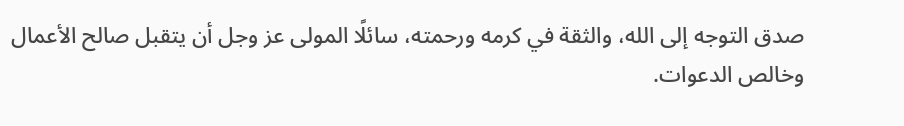صدق التوجه إلى الله، والثقة في كرمه ورحمته، سائلًا المولى عز وجل أن يتقبل صالح الأعمال وخالص الدعوات.